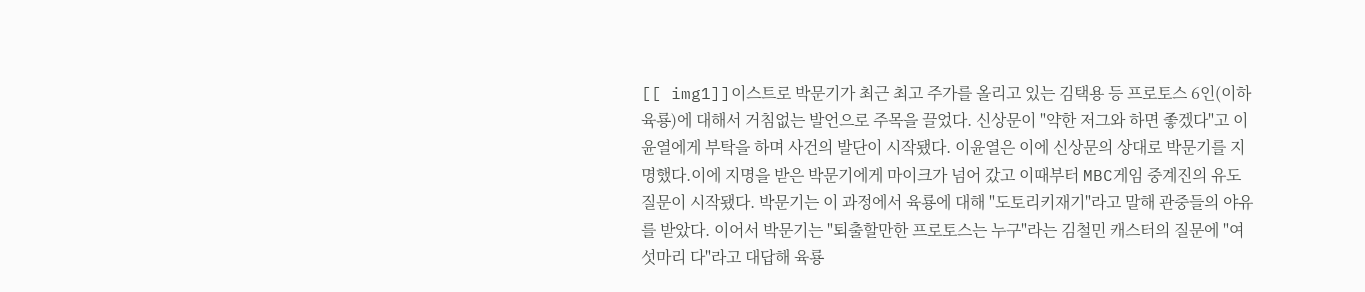[[ img1]]이스트로 박문기가 최근 최고 주가를 올리고 있는 김택용 등 프로토스 6인(이하 육룡)에 대해서 거침없는 발언으로 주목을 끌었다. 신상문이 "약한 저그와 하면 좋겠다"고 이윤열에게 부탁을 하며 사건의 발단이 시작됐다. 이윤열은 이에 신상문의 상대로 박문기를 지명했다.이에 지명을 받은 박문기에게 마이크가 넘어 갔고 이때부터 MBC게임 중계진의 유도질문이 시작됐다. 박문기는 이 과정에서 육룡에 대해 "도토리키재기"라고 말해 관중들의 야유를 받았다. 이어서 박문기는 "퇴출할만한 프로토스는 누구"라는 김철민 캐스터의 질문에 "여섯마리 다"라고 대답해 육룡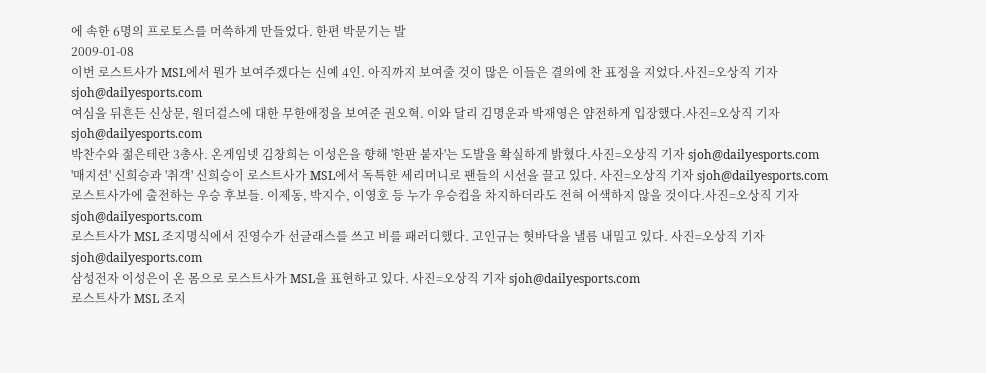에 속한 6명의 프로토스를 머쓱하게 만들었다. 한편 박문기는 발
2009-01-08
이번 로스트사가 MSL에서 뭔가 보여주겠다는 신예 4인. 아직까지 보여줄 것이 많은 이들은 결의에 찬 표정을 지었다.사진=오상직 기자 sjoh@dailyesports.com
여심을 뒤흔든 신상문, 원더걸스에 대한 무한애정을 보여준 권오혁. 이와 달리 김명운과 박재영은 얌전하게 입장했다.사진=오상직 기자 sjoh@dailyesports.com
박찬수와 젊은테란 3총사. 온게임넷 김창희는 이성은을 향해 '한판 붙자'는 도발을 확실하게 밝혔다.사진=오상직 기자 sjoh@dailyesports.com
'매지션' 신희승과 '취객' 신희승이 로스트사가 MSL에서 독특한 세리머니로 팬들의 시선을 끌고 있다. 사진=오상직 기자 sjoh@dailyesports.com
로스트사가에 출전하는 우승 후보들. 이제동, 박지수, 이영호 등 누가 우승컵을 차지하더라도 전혀 어색하지 않을 것이다.사진=오상직 기자 sjoh@dailyesports.com
로스트사가 MSL 조지명식에서 진영수가 선글래스를 쓰고 비를 패러디했다. 고인규는 혓바닥을 낼름 내밀고 있다. 사진=오상직 기자 sjoh@dailyesports.com
삼성전자 이성은이 온 몸으로 로스트사가 MSL을 표현하고 있다. 사진=오상직 기자 sjoh@dailyesports.com
로스트사가 MSL 조지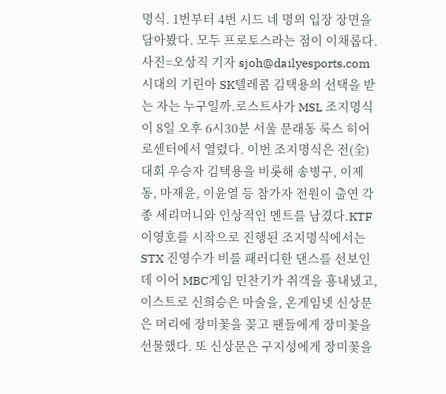명식. 1번부터 4번 시드 네 명의 입장 장면을 담아봤다. 모두 프로토스라는 점이 이채롭다. 사진=오상직 기자 sjoh@dailyesports.com
시대의 기린아 SK텔레콤 김택용의 선택을 받는 자는 누구일까.로스트사가 MSL 조지명식이 8일 오후 6시30분 서울 문래동 룩스 히어로센터에서 열렸다. 이번 조지명식은 전(全) 대회 우승자 김택용을 비롯해 송병구, 이제동, 마재윤, 이윤열 등 참가자 전원이 출연 각종 세리머니와 인상적인 멘트를 남겼다.KTF 이영호를 시작으로 진행된 조지명식에서는 STX 진영수가 비를 패러디한 댄스를 선보인데 이어 MBC게임 민찬기가 취객을 횽내냈고, 이스트로 신희승은 마술을, 온게임넷 신상문은 머리에 장미꽃을 꽂고 팬들에게 장미꽃을 선물했다. 또 신상문은 구지성에게 장미꽃을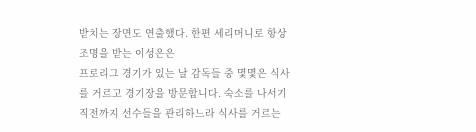받치는 장면도 연출했다. 한편 세리머니로 항상 조명을 받는 이성은은
프로리그 경기가 있는 날 감독들 중 몇몇은 식사를 거르고 경기장을 방문합니다. 숙소를 나서기 직전까지 선수들을 관리하느라 식사를 거르는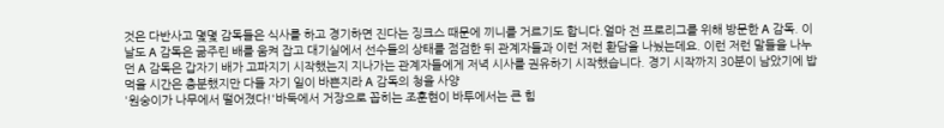것은 다반사고 몇몇 감독들은 식사를 하고 경기하면 진다는 징크스 때문에 끼니를 거르기도 합니다.얼마 전 프로리그를 위해 방문한 A 감독. 이 날도 A 감독은 굶주린 배를 움켜 잡고 대기실에서 선수들의 상태를 점검한 뒤 관계자들과 이런 저런 환담을 나눴는데요. 이런 저런 말들을 나누던 A 감독은 갑자기 배가 고파지기 시작했는지 지나가는 관계자들에게 저녁 시사를 권유하기 시작했습니다. 경기 시작까지 30분이 남았기에 밥 먹을 시간은 충분했지만 다들 자기 일이 바쁜지라 A 감독의 청을 사양
'원숭이가 나무에서 떨어졌다!'바둑에서 거장으로 꼽히는 조훈현이 바투에서는 큰 힘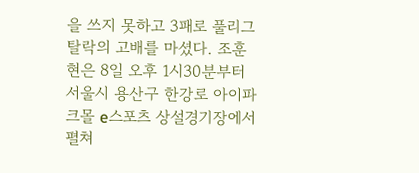을 쓰지 못하고 3패로 풀리그 탈락의 고배를 마셨다. 조훈현은 8일 오후 1시30분부터 서울시 용산구 한강로 아이파크몰 e스포츠 상설경기장에서 펼쳐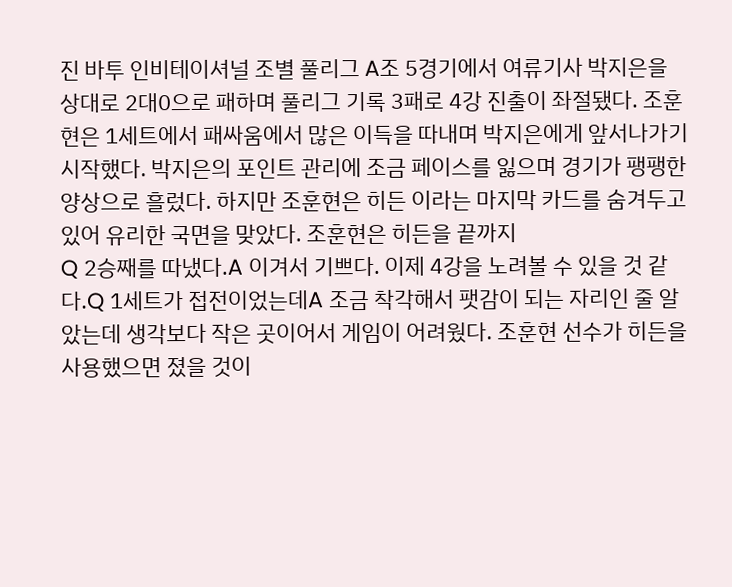진 바투 인비테이셔널 조별 풀리그 A조 5경기에서 여류기사 박지은을 상대로 2대0으로 패하며 풀리그 기록 3패로 4강 진출이 좌절됐다. 조훈현은 1세트에서 패싸움에서 많은 이득을 따내며 박지은에게 앞서나가기 시작했다. 박지은의 포인트 관리에 조금 페이스를 잃으며 경기가 팽팽한 양상으로 흘렀다. 하지만 조훈현은 히든 이라는 마지막 카드를 숨겨두고 있어 유리한 국면을 맞았다. 조훈현은 히든을 끝까지
Q 2승째를 따냈다.A 이겨서 기쁘다. 이제 4강을 노려볼 수 있을 것 같다.Q 1세트가 접전이었는데A 조금 착각해서 팻감이 되는 자리인 줄 알았는데 생각보다 작은 곳이어서 게임이 어려웠다. 조훈현 선수가 히든을 사용했으면 졌을 것이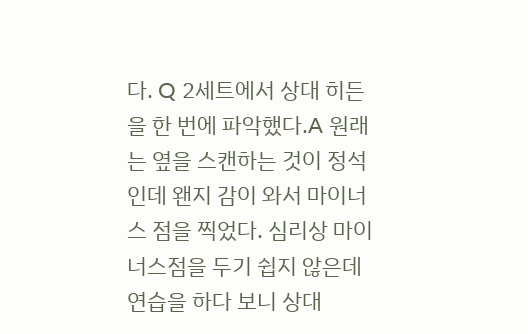다. Q 2세트에서 상대 히든을 한 번에 파악했다.A 원래는 옆을 스캔하는 것이 정석인데 왠지 감이 와서 마이너스 점을 찍었다. 심리상 마이너스점을 두기 쉽지 않은데 연습을 하다 보니 상대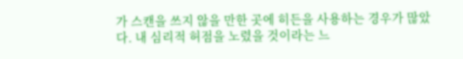가 스캔을 쓰지 않을 만한 곳에 히든을 사용하는 경우가 많았다. 내 심리적 허점을 노렸을 것이라는 느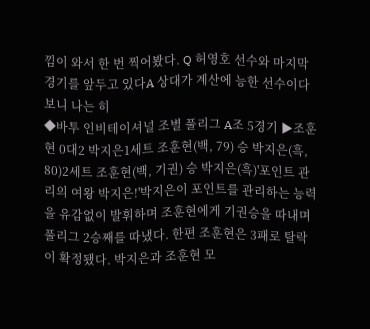낌이 와서 한 번 찍어봤다. Q 허영호 선수와 마지막 경기를 앞두고 있다A 상대가 계산에 능한 선수이다 보니 나는 히
◆바투 인비테이셔널 조별 풀리그 A조 5경기 ▶조훈현 0대2 박지은1세트 조훈현(백, 79) 승 박지은(흑, 80)2세트 조훈현(백, 기권) 승 박지은(흑)'포인트 관리의 여왕 박지은!'박지은이 포인트를 관리하는 능력을 유감없이 발휘하며 조훈현에게 기권승을 따내며 풀리그 2승째를 따냈다. 한편 조훈현은 3패로 탈락이 확정됐다. 박지은과 조훈현 모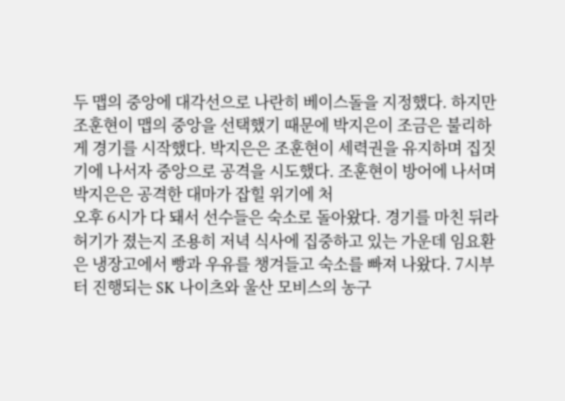두 맵의 중앙에 대각선으로 나란히 베이스돌을 지정했다. 하지만 조훈현이 맵의 중앙을 선택했기 때문에 박지은이 조금은 불리하게 경기를 시작했다. 박지은은 조훈현이 세력권을 유지하며 집짓기에 나서자 중앙으로 공격을 시도했다. 조훈현이 방어에 나서며 박지은은 공격한 대마가 잡힐 위기에 처
오후 6시가 다 돼서 선수들은 숙소로 돌아왔다. 경기를 마친 뒤라 허기가 졌는지 조용히 저녁 식사에 집중하고 있는 가운데 임요환은 냉장고에서 빵과 우유를 챙겨들고 숙소를 빠져 나왔다. 7시부터 진행되는 SK 나이츠와 울산 모비스의 농구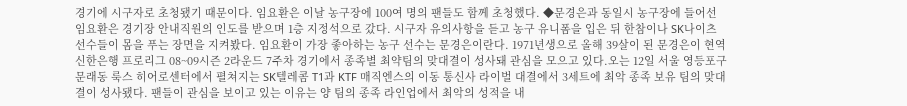경기에 시구자로 초청됐기 때문이다. 임요환은 이날 농구장에 100여 명의 팬들도 함께 초청했다. ◆문경은과 동일시 농구장에 들어선 임요환은 경기장 안내직원의 인도를 받으며 1층 지정석으로 갔다. 시구자 유의사항을 듣고 농구 유니폼을 입은 뒤 한참이나 SK나이츠 선수들이 몸을 푸는 장면을 지켜봤다. 임요환이 가장 좋아하는 농구 선수는 문경은이란다. 1971년생으로 올해 39살이 된 문경은이 현역
신한은행 프로리그 08~09시즌 2라운드 7주차 경기에서 종족별 최약팀의 맞대결이 성사돼 관심을 모으고 있다.오는 12일 서울 영등포구 문래동 룩스 히어로센터에서 펼쳐지는 SK텔레콤 T1과 KTF 매직엔스의 이동 통신사 라이벌 대결에서 3세트에 최악 종족 보유 팀의 맞대결이 성사됐다. 팬들이 관심을 보이고 있는 이유는 양 팀의 종족 라인업에서 최악의 성적을 내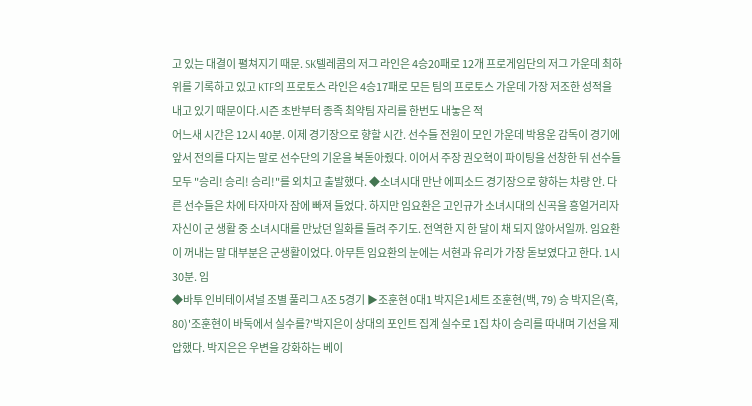고 있는 대결이 펼쳐지기 때문. SK텔레콤의 저그 라인은 4승20패로 12개 프로게임단의 저그 가운데 최하위를 기록하고 있고 KTF의 프로토스 라인은 4승17패로 모든 팀의 프로토스 가운데 가장 저조한 성적을 내고 있기 때문이다.시즌 초반부터 종족 최약팀 자리를 한번도 내놓은 적
어느새 시간은 12시 40분. 이제 경기장으로 향할 시간. 선수들 전원이 모인 가운데 박용운 감독이 경기에 앞서 전의를 다지는 말로 선수단의 기운을 북돋아줬다. 이어서 주장 권오혁이 파이팅을 선창한 뒤 선수들 모두 "승리! 승리! 승리!"를 외치고 출발했다. ◆소녀시대 만난 에피소드 경기장으로 향하는 차량 안. 다른 선수들은 차에 타자마자 잠에 빠져 들었다. 하지만 임요환은 고인규가 소녀시대의 신곡을 흥얼거리자 자신이 군 생활 중 소녀시대를 만났던 일화를 들려 주기도. 전역한 지 한 달이 채 되지 않아서일까. 임요환이 꺼내는 말 대부분은 군생활이었다. 아무튼 임요환의 눈에는 서현과 유리가 가장 돋보였다고 한다. 1시30분. 임
◆바투 인비테이셔널 조별 풀리그 A조 5경기 ▶조훈현 0대1 박지은1세트 조훈현(백, 79) 승 박지은(흑, 80)'조훈현이 바둑에서 실수를?'박지은이 상대의 포인트 집계 실수로 1집 차이 승리를 따내며 기선을 제압했다. 박지은은 우변을 강화하는 베이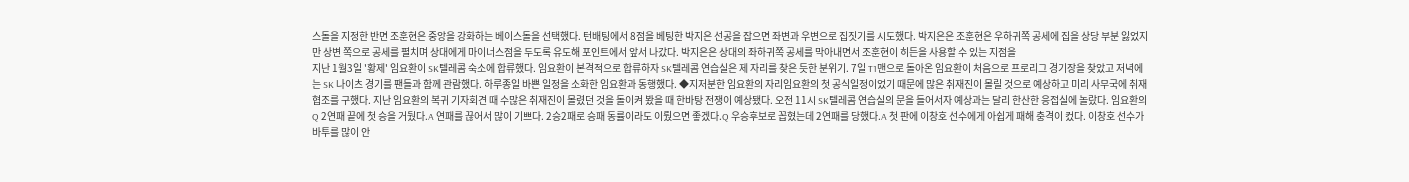스돌을 지정한 반면 조훈현은 중앙을 강화하는 베이스돌을 선택했다. 턴배팅에서 8점을 베팅한 박지은 선공을 잡으면 좌변과 우변으로 집짓기를 시도했다. 박지은은 조훈현은 우하귀쪽 공세에 집을 상당 부분 잃었지만 상변 쪽으로 공세를 펼치며 상대에게 마이너스점을 두도록 유도해 포인트에서 앞서 나갔다. 박지은은 상대의 좌하귀쪽 공세를 막아내면서 조훈현이 히든을 사용할 수 있는 지점을
지난 1월3일 '황제' 임요환이 SK텔레콤 숙소에 합류했다. 임요환이 본격적으로 합류하자 SK텔레콤 연습실은 제 자리를 찾은 듯한 분위기. 7일 T1맨으로 돌아온 임요환이 처음으로 프로리그 경기장을 찾았고 저녁에는 SK 나이츠 경기를 팬들과 함께 관람했다. 하루종일 바쁜 일정을 소화한 임요환과 동행했다. ◆지저분한 임요환의 자리임요환의 첫 공식일정이었기 때문에 많은 취재진이 몰릴 것으로 예상하고 미리 사무국에 취재 협조를 구했다. 지난 임요환의 복귀 기자회견 때 수많은 취재진이 몰렸던 것을 돌이켜 봤을 때 한바탕 전쟁이 예상됐다. 오전 11시 SK텔레콤 연습실의 문을 들어서자 예상과는 달리 한산한 응접실에 놀랐다. 임요환의
Q 2연패 끝에 첫 승을 거뒀다.A 연패를 끊어서 많이 기쁘다. 2승2패로 승패 동률이라도 이뤘으면 좋겠다.Q 우승후보로 꼽혔는데 2연패를 당했다.A 첫 판에 이창호 선수에게 아쉽게 패해 충격이 컸다. 이창호 선수가 바투를 많이 안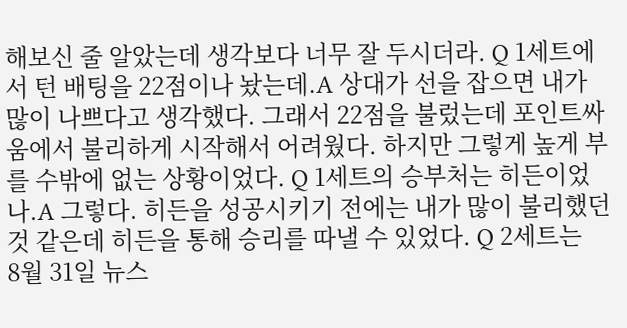해보신 줄 알았는데 생각보다 너무 잘 두시더라. Q 1세트에서 턴 배팅을 22점이나 놨는데.A 상대가 선을 잡으면 내가 많이 나쁘다고 생각했다. 그래서 22점을 불렀는데 포인트싸움에서 불리하게 시작해서 어려웠다. 하지만 그렇게 높게 부를 수밖에 없는 상황이었다. Q 1세트의 승부처는 히든이었나.A 그렇다. 히든을 성공시키기 전에는 내가 많이 불리했던 것 같은데 히든을 통해 승리를 따낼 수 있었다. Q 2세트는
8월 31일 뉴스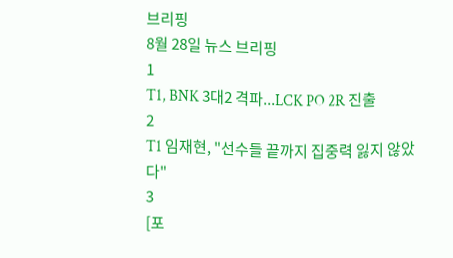브리핑
8월 28일 뉴스 브리핑
1
T1, BNK 3대2 격파...LCK PO 2R 진출
2
T1 임재현, "선수들 끝까지 집중력 잃지 않았다"
3
[포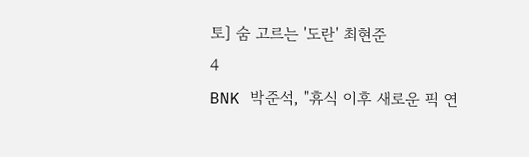토] 숨 고르는 '도란' 최현준
4
BNK 박준석, "휴식 이후 새로운 픽 연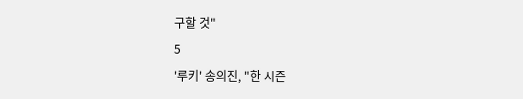구할 것"
5
'루키' 송의진, "한 시즌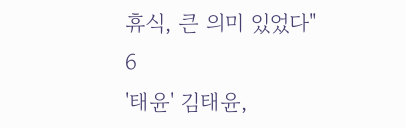휴식, 큰 의미 있었다"
6
'태윤' 김태윤,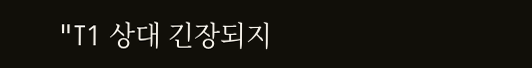"T1 상대 긴장되지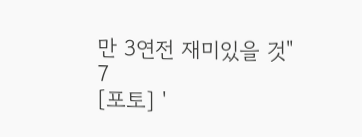만 3연전 재미있을 것"
7
[포토] '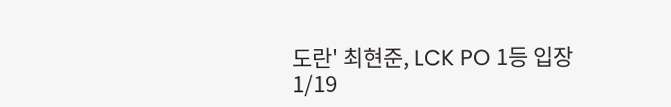도란' 최현준, LCK PO 1등 입장
1/19